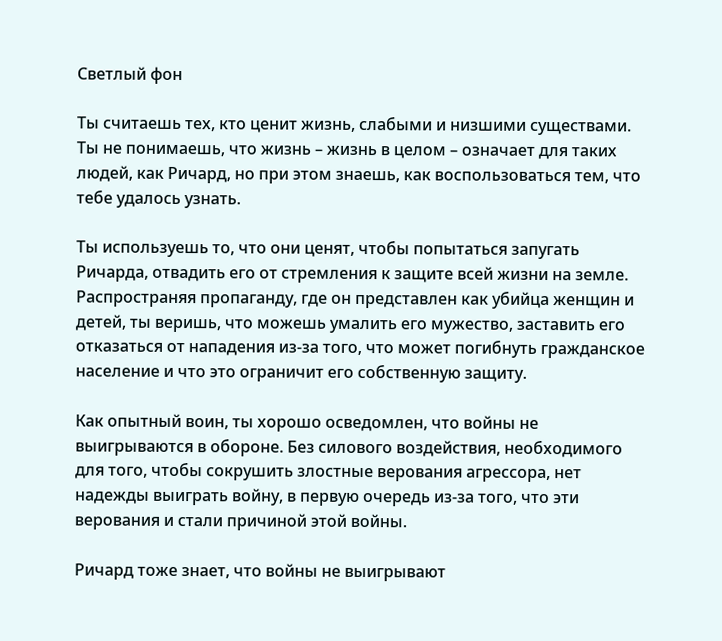Светлый фон

Ты считаешь тех, кто ценит жизнь, слабыми и низшими существами. Ты не понимаешь, что жизнь – жизнь в целом – означает для таких людей, как Ричард, но при этом знаешь, как воспользоваться тем, что тебе удалось узнать.

Ты используешь то, что они ценят, чтобы попытаться запугать Ричарда, отвадить его от стремления к защите всей жизни на земле. Распространяя пропаганду, где он представлен как убийца женщин и детей, ты веришь, что можешь умалить его мужество, заставить его отказаться от нападения из-за того, что может погибнуть гражданское население и что это ограничит его собственную защиту.

Как опытный воин, ты хорошо осведомлен, что войны не выигрываются в обороне. Без силового воздействия, необходимого для того, чтобы сокрушить злостные верования агрессора, нет надежды выиграть войну, в первую очередь из-за того, что эти верования и стали причиной этой войны.

Ричард тоже знает, что войны не выигрывают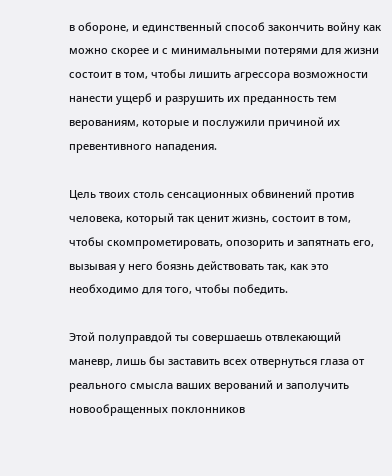в обороне, и единственный способ закончить войну как можно скорее и с минимальными потерями для жизни состоит в том, чтобы лишить агрессора возможности нанести ущерб и разрушить их преданность тем верованиям, которые и послужили причиной их превентивного нападения.

Цель твоих столь сенсационных обвинений против человека, который так ценит жизнь, состоит в том, чтобы скомпрометировать, опозорить и запятнать его, вызывая у него боязнь действовать так, как это необходимо для того, чтобы победить.

Этой полуправдой ты совершаешь отвлекающий маневр, лишь бы заставить всех отвернуться глаза от реального смысла ваших верований и заполучить новообращенных поклонников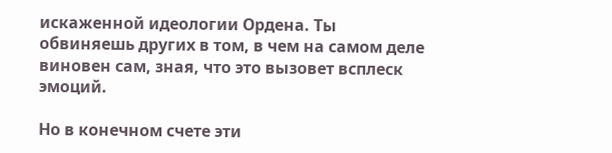искаженной идеологии Ордена. Ты обвиняешь других в том, в чем на самом деле виновен сам, зная, что это вызовет всплеск эмоций.

Но в конечном счете эти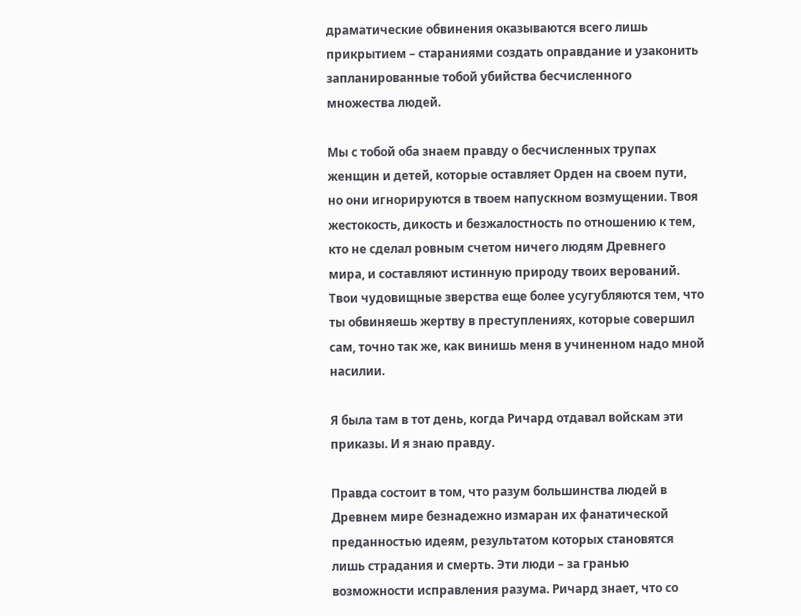драматические обвинения оказываются всего лишь прикрытием – стараниями создать оправдание и узаконить запланированные тобой убийства бесчисленного множества людей.

Мы с тобой оба знаем правду о бесчисленных трупах женщин и детей, которые оставляет Орден на своем пути, но они игнорируются в твоем напускном возмущении. Твоя жестокость, дикость и безжалостность по отношению к тем, кто не сделал ровным счетом ничего людям Древнего мира, и составляют истинную природу твоих верований. Твои чудовищные зверства еще более усугубляются тем, что ты обвиняешь жертву в преступлениях, которые совершил сам, точно так же, как винишь меня в учиненном надо мной насилии.

Я была там в тот день, когда Ричард отдавал войскам эти приказы. И я знаю правду.

Правда состоит в том, что разум большинства людей в Древнем мире безнадежно измаран их фанатической преданностью идеям, результатом которых становятся лишь страдания и смерть. Эти люди – за гранью возможности исправления разума. Ричард знает, что со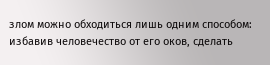злом можно обходиться лишь одним способом: избавив человечество от его оков, сделать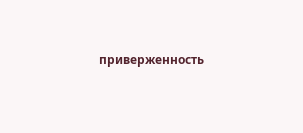приверженность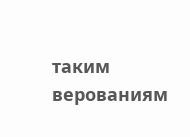таким верованиям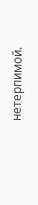нетерпимой.